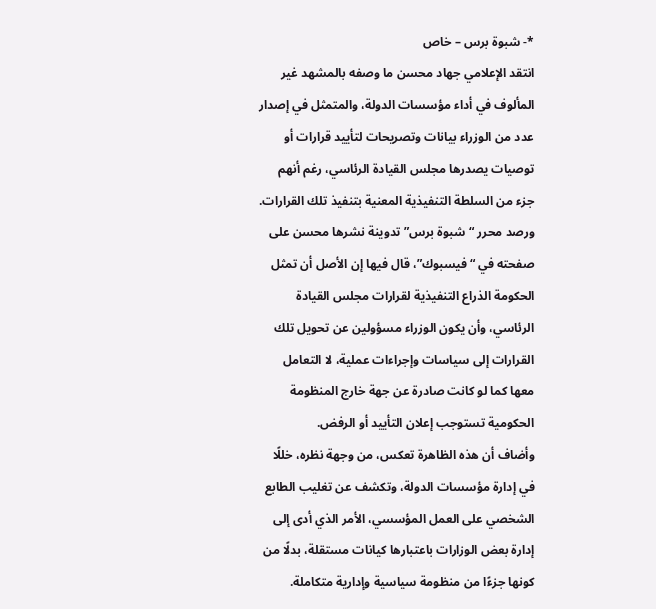*- شبوة برس – خاص
انتقد الإعلامي جهاد محسن ما وصفه بالمشهد غير المألوف في أداء مؤسسات الدولة، والمتمثل في إصدار عدد من الوزراء بيانات وتصريحات لتأييد قرارات أو توصيات يصدرها مجلس القيادة الرئاسي، رغم أنهم جزء من السلطة التنفيذية المعنية بتنفيذ تلك القرارات.
ورصد محرر “شبوة برس” تدوينة نشرها محسن على صفحته في “فيسبوك”، قال فيها إن الأصل أن تمثل الحكومة الذراع التنفيذية لقرارات مجلس القيادة الرئاسي، وأن يكون الوزراء مسؤولين عن تحويل تلك القرارات إلى سياسات وإجراءات عملية، لا التعامل معها كما لو كانت صادرة عن جهة خارج المنظومة الحكومية تستوجب إعلان التأييد أو الرفض.
وأضاف أن هذه الظاهرة تعكس، من وجهة نظره، خللًا في إدارة مؤسسات الدولة، وتكشف عن تغليب الطابع الشخصي على العمل المؤسسي، الأمر الذي أدى إلى إدارة بعض الوزارات باعتبارها كيانات مستقلة، بدلًا من كونها جزءًا من منظومة سياسية وإدارية متكاملة.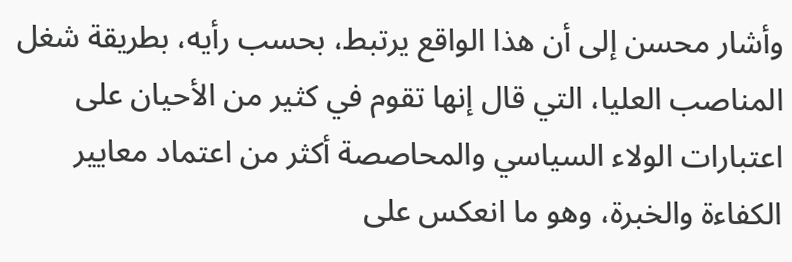وأشار محسن إلى أن هذا الواقع يرتبط، بحسب رأيه، بطريقة شغل المناصب العليا، التي قال إنها تقوم في كثير من الأحيان على اعتبارات الولاء السياسي والمحاصصة أكثر من اعتماد معايير الكفاءة والخبرة، وهو ما انعكس على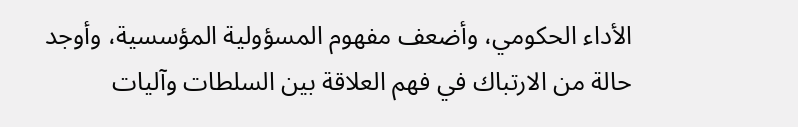الأداء الحكومي، وأضعف مفهوم المسؤولية المؤسسية، وأوجد حالة من الارتباك في فهم العلاقة بين السلطات وآليات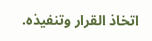اتخاذ القرار وتنفيذه.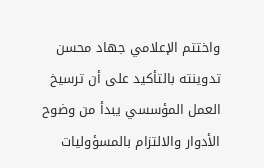واختتم الإعلامي جهاد محسن تدوينته بالتأكيد على أن ترسيخ العمل المؤسسي يبدأ من وضوح الأدوار والالتزام بالمسؤوليات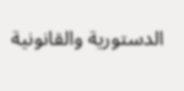الدستورية والقانونية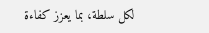لكل سلطة، بما يعزز كفاءة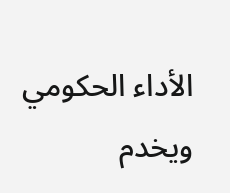الأداء الحكومي ويخدم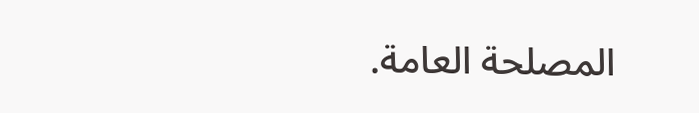المصلحة العامة.